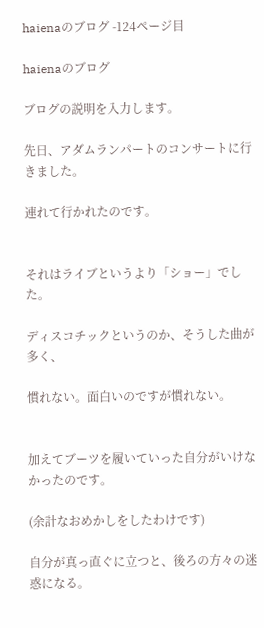haienaのブログ -124ページ目

haienaのブログ

ブログの説明を入力します。

先日、アダムランパートのコンサートに行きました。

連れて行かれたのです。


それはライブというより「ショー」でした。

ディスコチックというのか、そうした曲が多く、

慣れない。面白いのですが慣れない。


加えてブーツを履いていった自分がいけなかったのです。

(余計なおめかしをしたわけです)

自分が真っ直ぐに立つと、後ろの方々の迷惑になる。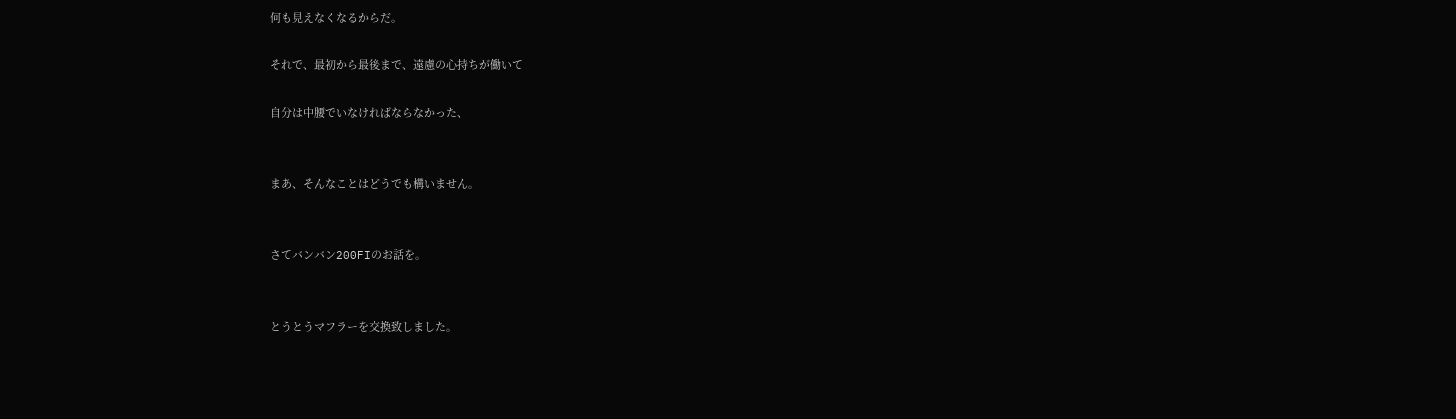何も見えなくなるからだ。

それで、最初から最後まで、遠慮の心持ちが働いて

自分は中腰でいなければならなかった、


まあ、そんなことはどうでも構いません。


さてバンバン200FIのお話を。


とうとうマフラーを交換致しました。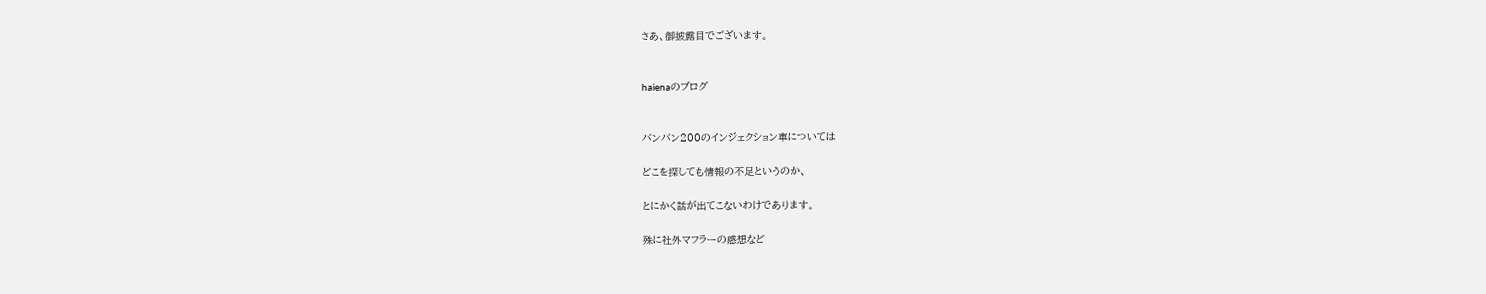さあ、御披露目でございます。


haienaのブログ


バンバン200のインジェクション車については

どこを探しても情報の不足というのか、

とにかく話が出てこないわけであります。

殊に社外マフラーの感想など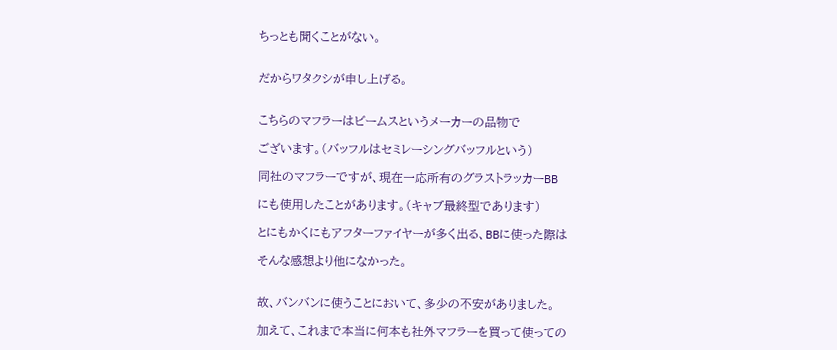ちっとも聞くことがない。


だからワタクシが申し上げる。


こちらのマフラーはビームスというメーカーの品物で

ございます。(バッフルはセミレーシングバッフルという)

同社のマフラーですが、現在一応所有のグラストラッカーBB

にも使用したことがあります。(キャブ最終型であります)

とにもかくにもアフターファイヤーが多く出る、BBに使った際は

そんな感想より他になかった。


故、バンバンに使うことにおいて、多少の不安がありました。

加えて、これまで本当に何本も社外マフラーを買って使っての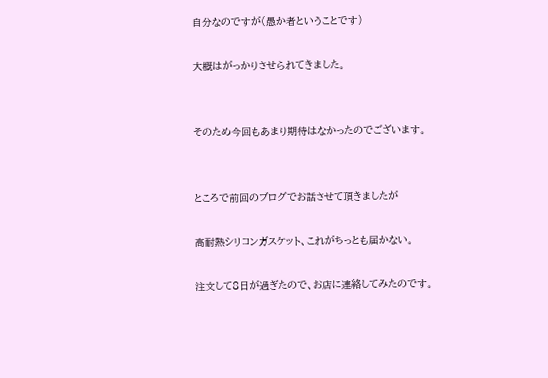自分なのですが(愚か者ということです)

大概はがっかりさせられてきました。


そのため今回もあまり期待はなかったのでございます。


ところで前回のブログでお話させて頂きましたが

高耐熱シリコンガスケット、これがちっとも届かない。

注文して8日が過ぎたので、お店に連絡してみたのです。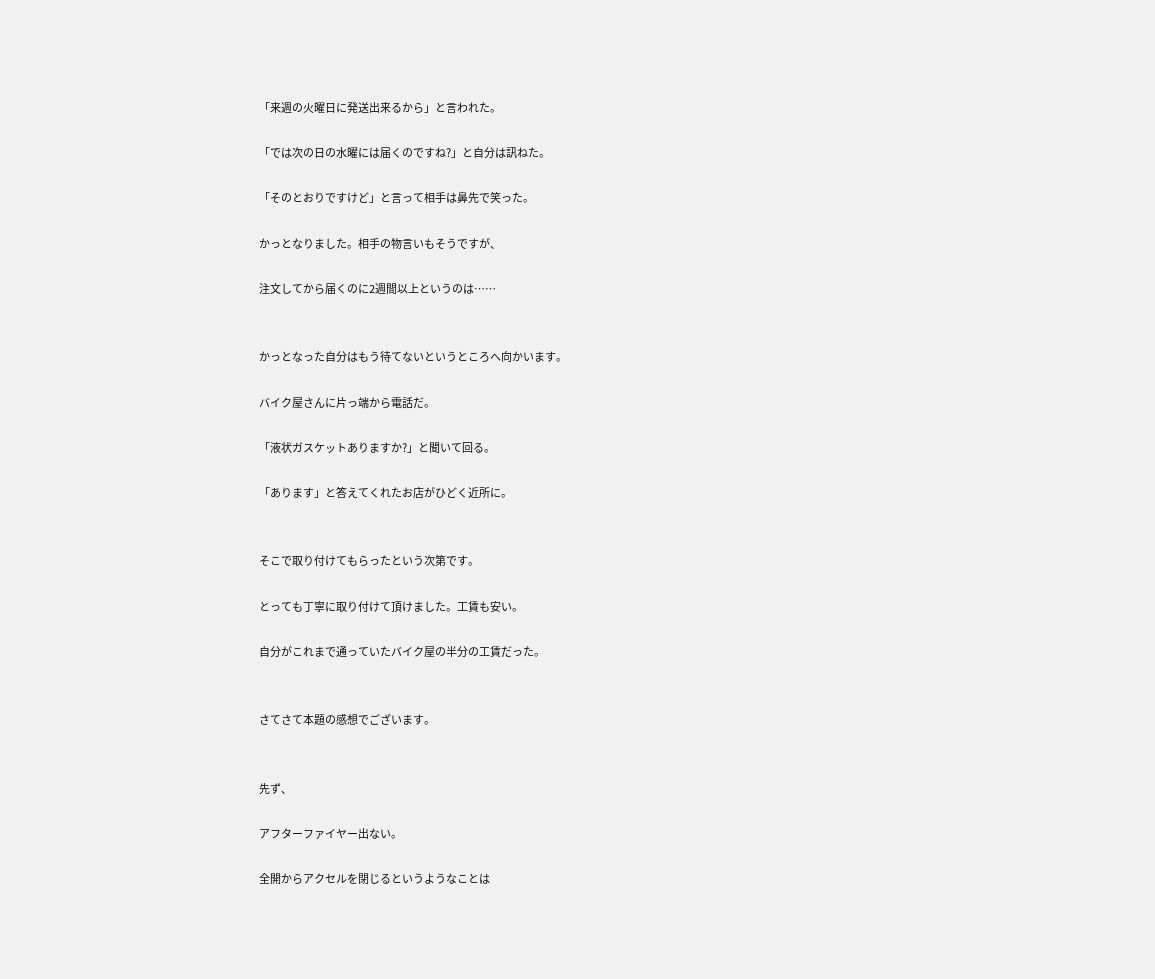「来週の火曜日に発送出来るから」と言われた。

「では次の日の水曜には届くのですね?」と自分は訊ねた。

「そのとおりですけど」と言って相手は鼻先で笑った。

かっとなりました。相手の物言いもそうですが、

注文してから届くのに2週間以上というのは……


かっとなった自分はもう待てないというところへ向かいます。

バイク屋さんに片っ端から電話だ。

「液状ガスケットありますか?」と聞いて回る。

「あります」と答えてくれたお店がひどく近所に。


そこで取り付けてもらったという次第です。

とっても丁寧に取り付けて頂けました。工賃も安い。

自分がこれまで通っていたバイク屋の半分の工賃だった。


さてさて本題の感想でございます。


先ず、

アフターファイヤー出ない。

全開からアクセルを閉じるというようなことは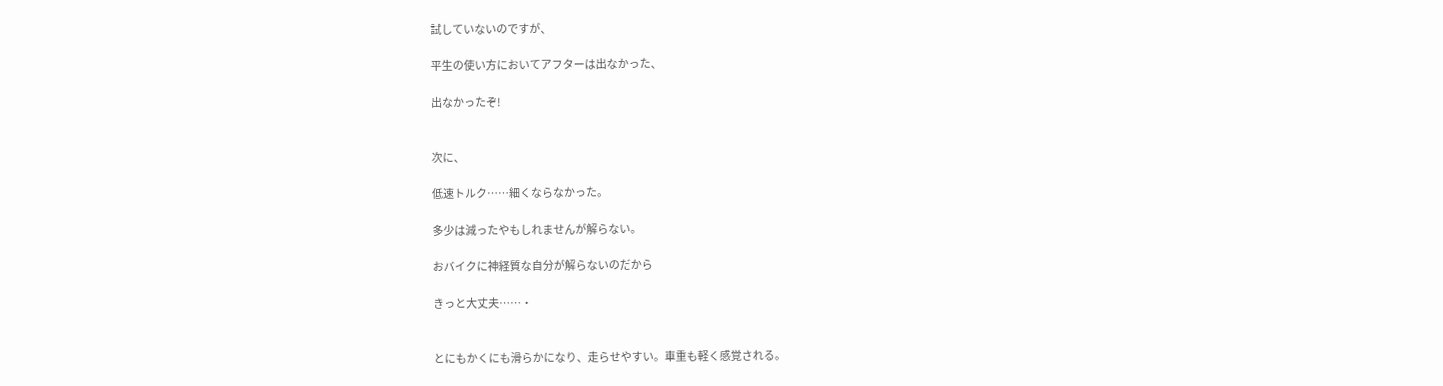試していないのですが、

平生の使い方においてアフターは出なかった、

出なかったぞ!


次に、

低速トルク……細くならなかった。

多少は減ったやもしれませんが解らない。

おバイクに神経質な自分が解らないのだから

きっと大丈夫……・


とにもかくにも滑らかになり、走らせやすい。車重も軽く感覚される。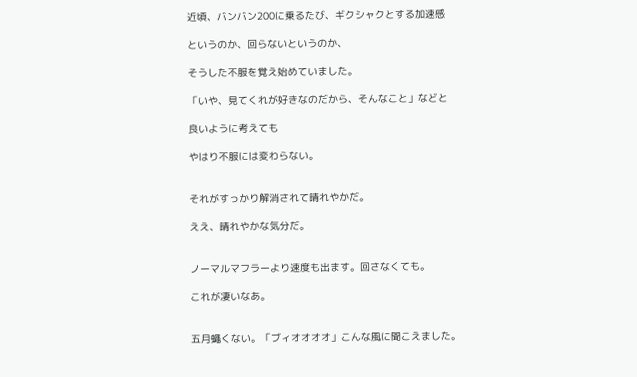近頃、バンバン200に乗るたび、ギクシャクとする加速感

というのか、回らないというのか、

そうした不服を覚え始めていました。

「いや、見てくれが好きなのだから、そんなこと」などと

良いように考えても

やはり不服には変わらない。


それがすっかり解消されて晴れやかだ。

ええ、晴れやかな気分だ。


ノーマルマフラーより速度も出ます。回さなくても。

これが凄いなあ。


五月蠅くない。「ブィオオオオ」こんな風に聞こえました。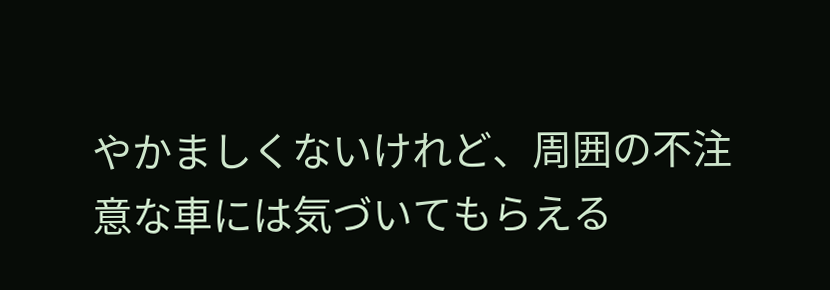やかましくないけれど、周囲の不注意な車には気づいてもらえる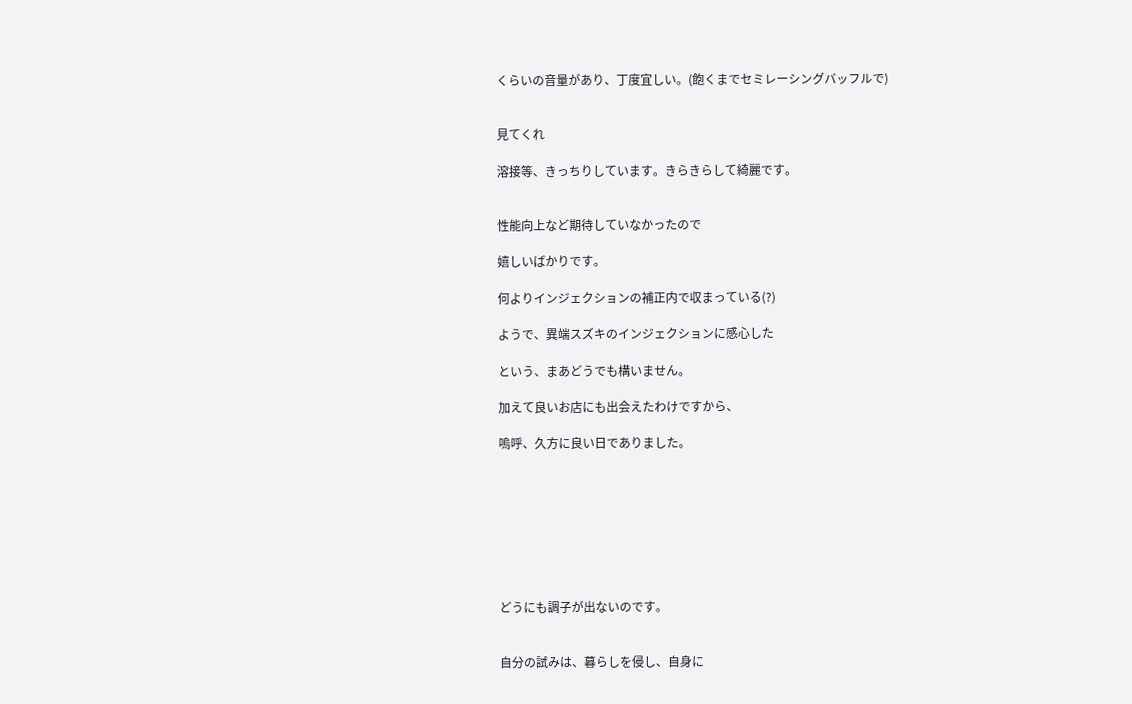くらいの音量があり、丁度宜しい。(飽くまでセミレーシングバッフルで)


見てくれ

溶接等、きっちりしています。きらきらして綺麗です。


性能向上など期待していなかったので

嬉しいばかりです。

何よりインジェクションの補正内で収まっている(?)

ようで、異端スズキのインジェクションに感心した

という、まあどうでも構いません。

加えて良いお店にも出会えたわけですから、

嗚呼、久方に良い日でありました。








どうにも調子が出ないのです。


自分の試みは、暮らしを侵し、自身に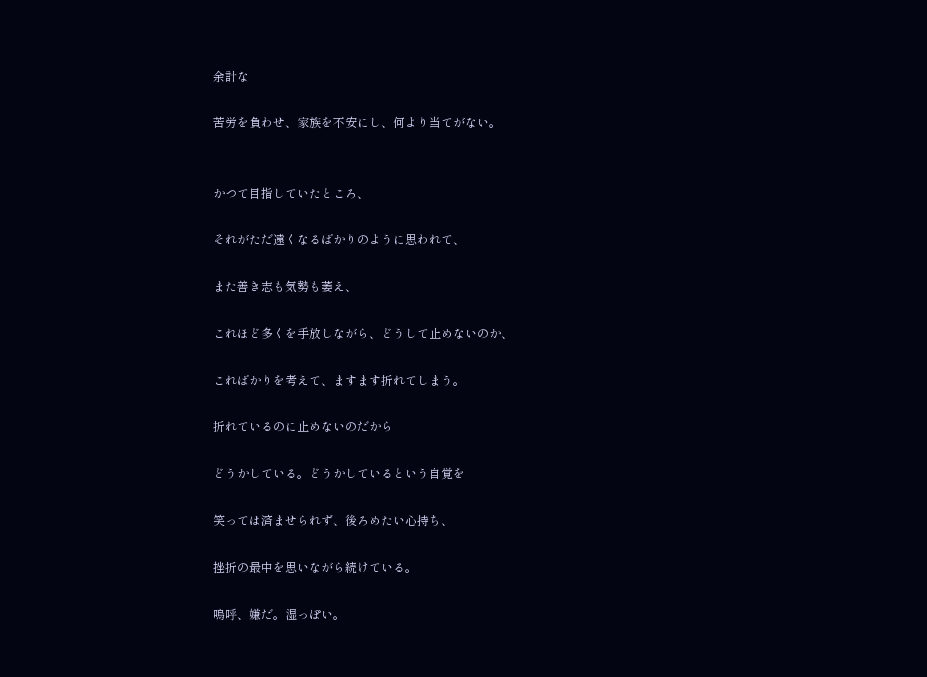余計な

苦労を負わせ、家族を不安にし、何より当てがない。


かつて目指していたところ、

それがただ遠くなるばかりのように思われて、

また善き志も気勢も萎え、

これほど多くを手放しながら、どうして止めないのか、

こればかりを考えて、ますます折れてしまう。

折れているのに止めないのだから

どうかしている。どうかしているという自覚を

笑っては済ませられず、後ろめたい心持ち、

挫折の最中を思いながら続けている。

嗚呼、嫌だ。湿っぽい。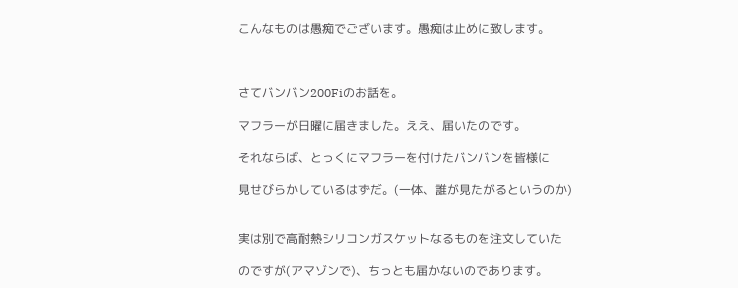こんなものは愚痴でございます。愚痴は止めに致します。



さてバンバン200Fiのお話を。

マフラーが日曜に届きました。ええ、届いたのです。

それならば、とっくにマフラーを付けたバンバンを皆様に

見せびらかしているはずだ。(一体、誰が見たがるというのか)


実は別で高耐熱シリコンガスケットなるものを注文していた

のですが(アマゾンで)、ちっとも届かないのであります。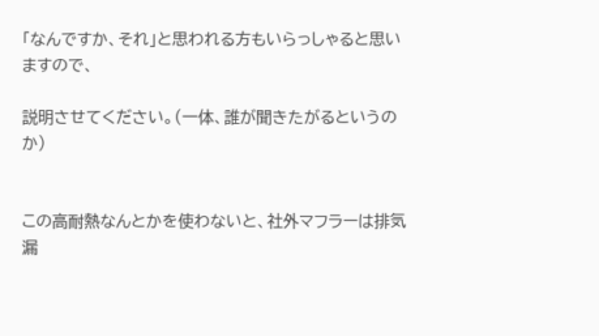「なんですか、それ」と思われる方もいらっしゃると思いますので、

説明させてください。(一体、誰が聞きたがるというのか)


この高耐熱なんとかを使わないと、社外マフラーは排気漏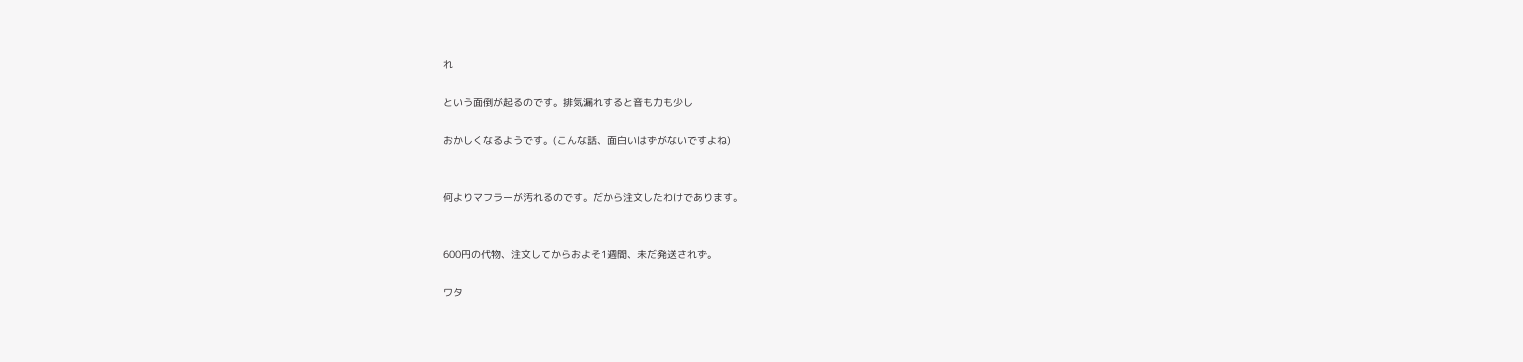れ

という面倒が起るのです。排気漏れすると音も力も少し

おかしくなるようです。(こんな話、面白いはずがないですよね)


何よりマフラーが汚れるのです。だから注文したわけであります。


600円の代物、注文してからおよそ1週間、未だ発送されず。

ワタ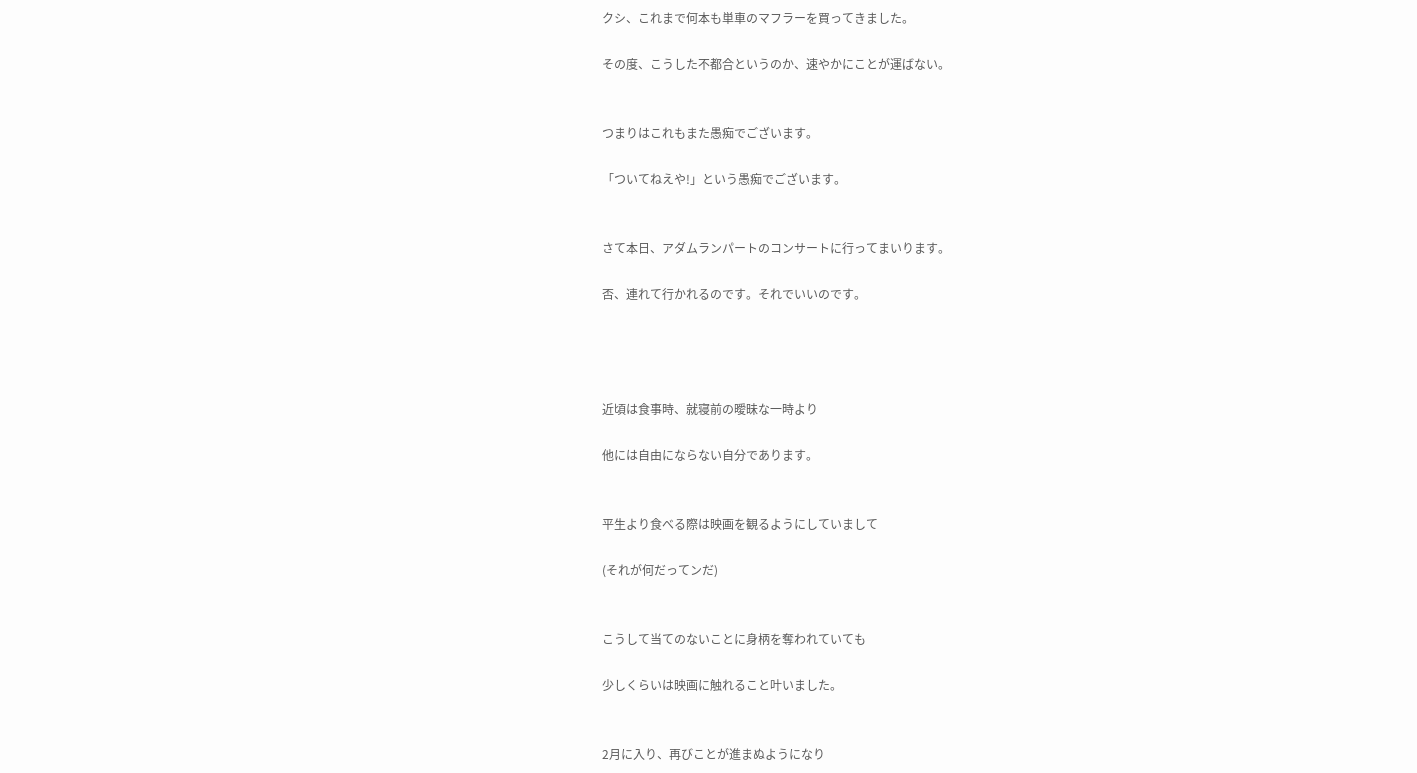クシ、これまで何本も単車のマフラーを買ってきました。

その度、こうした不都合というのか、速やかにことが運ばない。


つまりはこれもまた愚痴でございます。

「ついてねえや!」という愚痴でございます。


さて本日、アダムランパートのコンサートに行ってまいります。

否、連れて行かれるのです。それでいいのです。




近頃は食事時、就寝前の曖昧な一時より

他には自由にならない自分であります。


平生より食べる際は映画を観るようにしていまして

(それが何だってンだ)


こうして当てのないことに身柄を奪われていても

少しくらいは映画に触れること叶いました。


2月に入り、再びことが進まぬようになり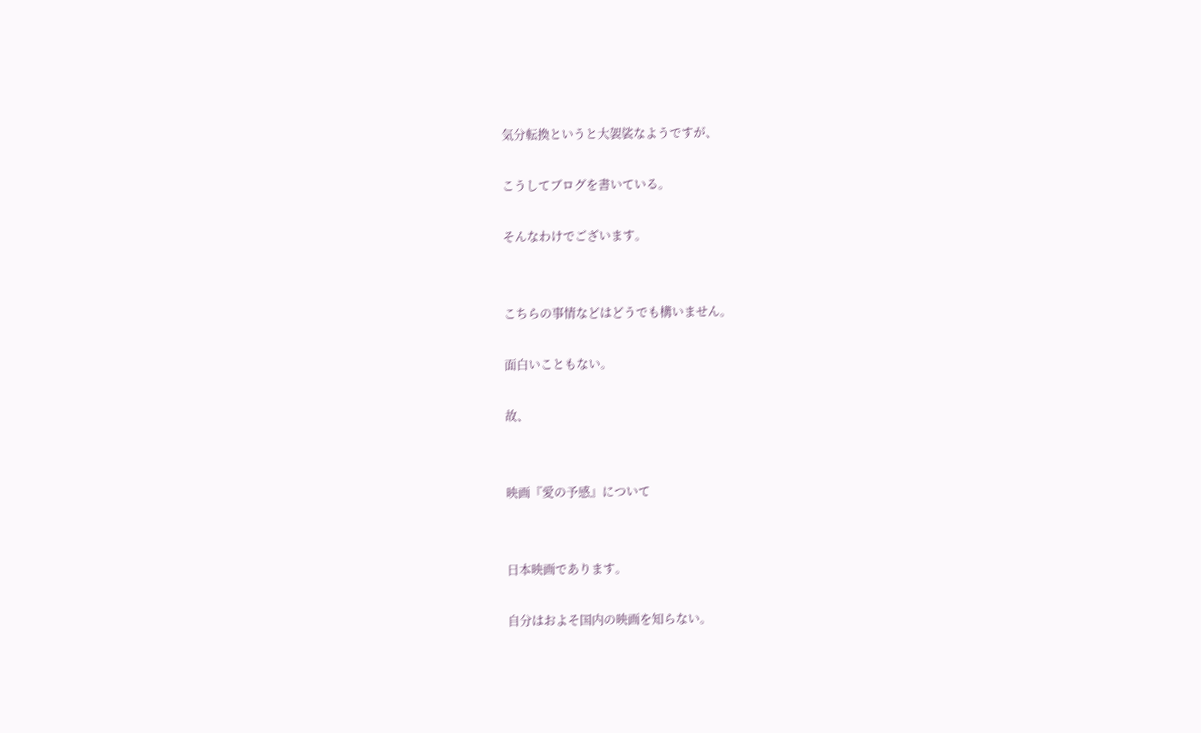気分転換というと大袈裟なようですが、

こうしてブログを書いている。

そんなわけでございます。


こちらの事情などはどうでも構いません。

面白いこともない。

故、


映画『愛の予感』について


日本映画であります。

自分はおよそ国内の映画を知らない。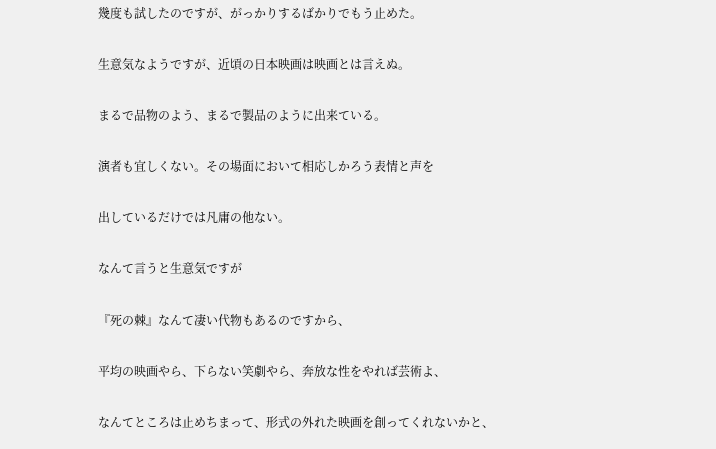幾度も試したのですが、がっかりするばかりでもう止めた。

生意気なようですが、近頃の日本映画は映画とは言えぬ。

まるで品物のよう、まるで製品のように出来ている。

演者も宜しくない。その場面において相応しかろう表情と声を

出しているだけでは凡庸の他ない。

なんて言うと生意気ですが

『死の棘』なんて凄い代物もあるのですから、

平均の映画やら、下らない笑劇やら、奔放な性をやれば芸術よ、

なんてところは止めちまって、形式の外れた映画を創ってくれないかと、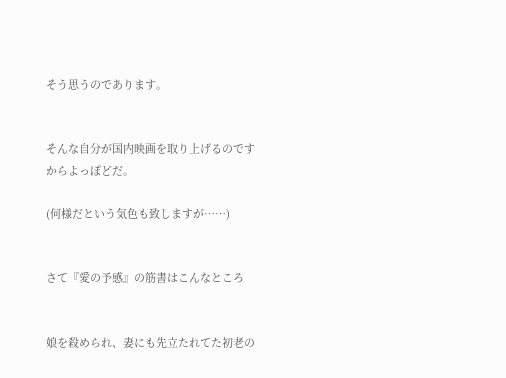そう思うのであります。


そんな自分が国内映画を取り上げるのですからよっぽどだ。

(何様だという気色も致しますが……)


さて『愛の予感』の筋書はこんなところ


娘を殺められ、妻にも先立たれてた初老の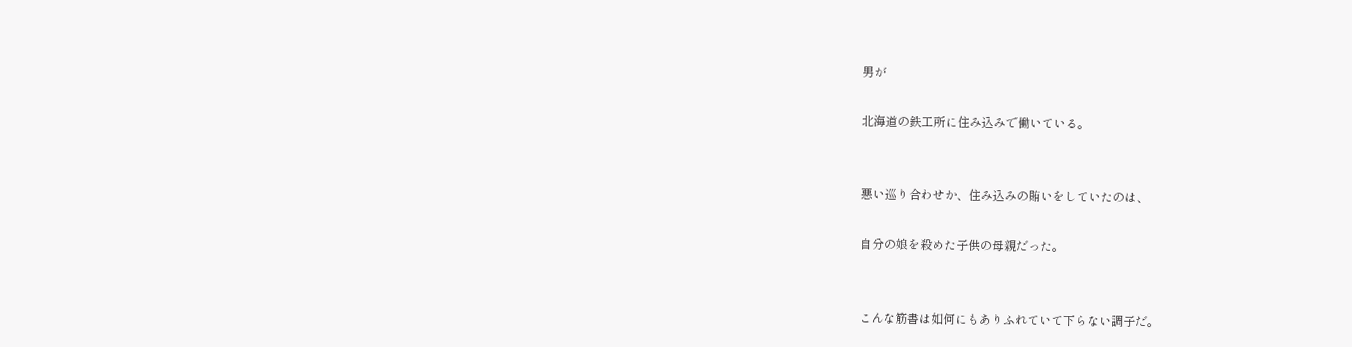男が

北海道の鉄工所に住み込みで働いている。


悪い巡り合わせか、住み込みの賄いをしていたのは、

自分の娘を殺めた子供の母親だった。


こんな筋書は如何にもありふれていて下らない調子だ。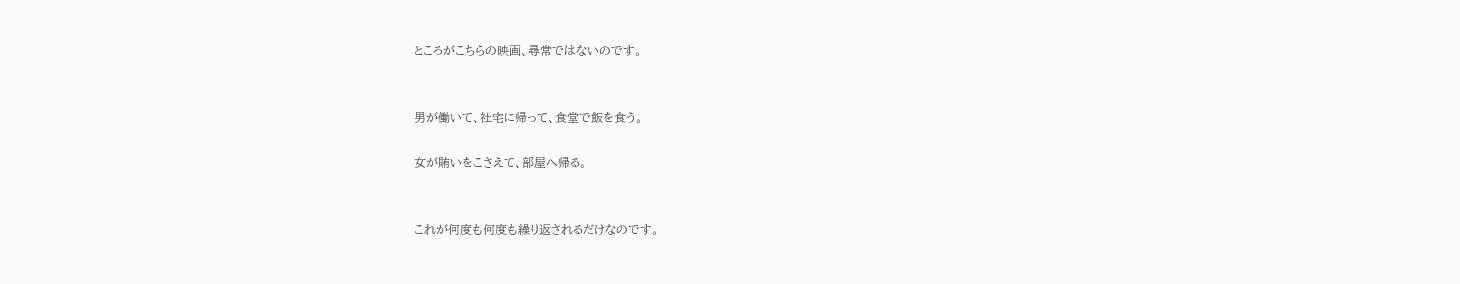ところがこちらの映画、尋常ではないのです。


男が働いて、社宅に帰って、食堂で飯を食う。

女が賄いをこさえて、部屋へ帰る。


これが何度も何度も繰り返されるだけなのです。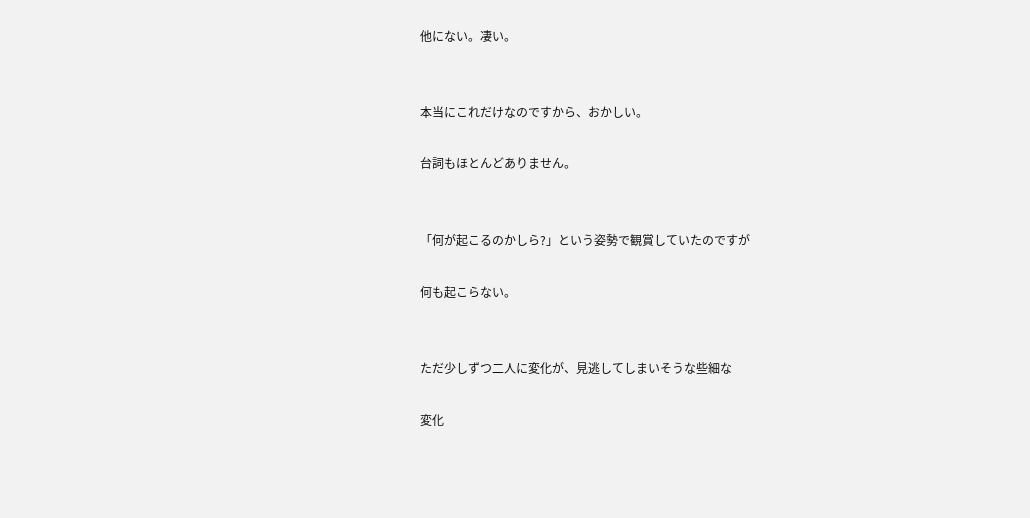他にない。凄い。


本当にこれだけなのですから、おかしい。

台詞もほとんどありません。


「何が起こるのかしら?」という姿勢で観賞していたのですが

何も起こらない。


ただ少しずつ二人に変化が、見逃してしまいそうな些細な

変化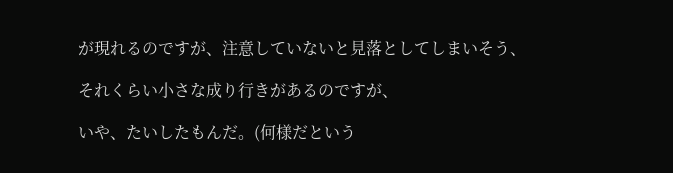が現れるのですが、注意していないと見落としてしまいそう、

それくらい小さな成り行きがあるのですが、

いや、たいしたもんだ。(何様だという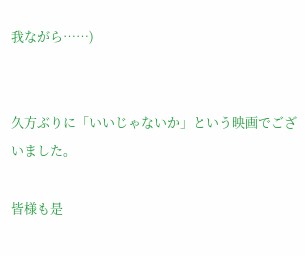我ながら……)


久方ぶりに「いいじゃないか」という映画でございました。

皆様も是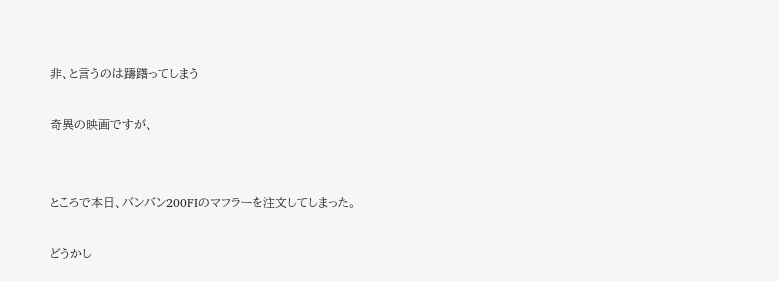非、と言うのは躊躇ってしまう

奇異の映画ですが、


ところで本日、バンバン200FIのマフラーを注文してしまった。

どうかし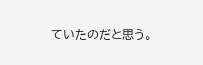ていたのだと思う。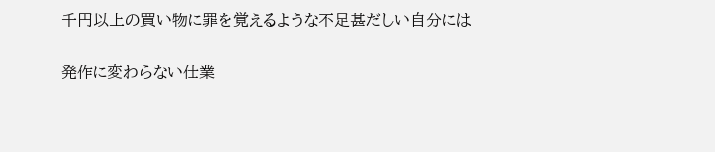千円以上の買い物に罪を覚えるような不足甚だしい自分には

発作に変わらない仕業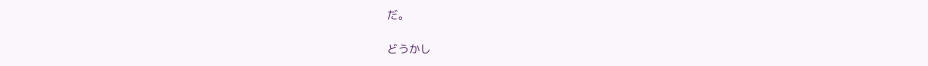だ。

どうかし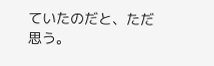ていたのだと、ただ思う。